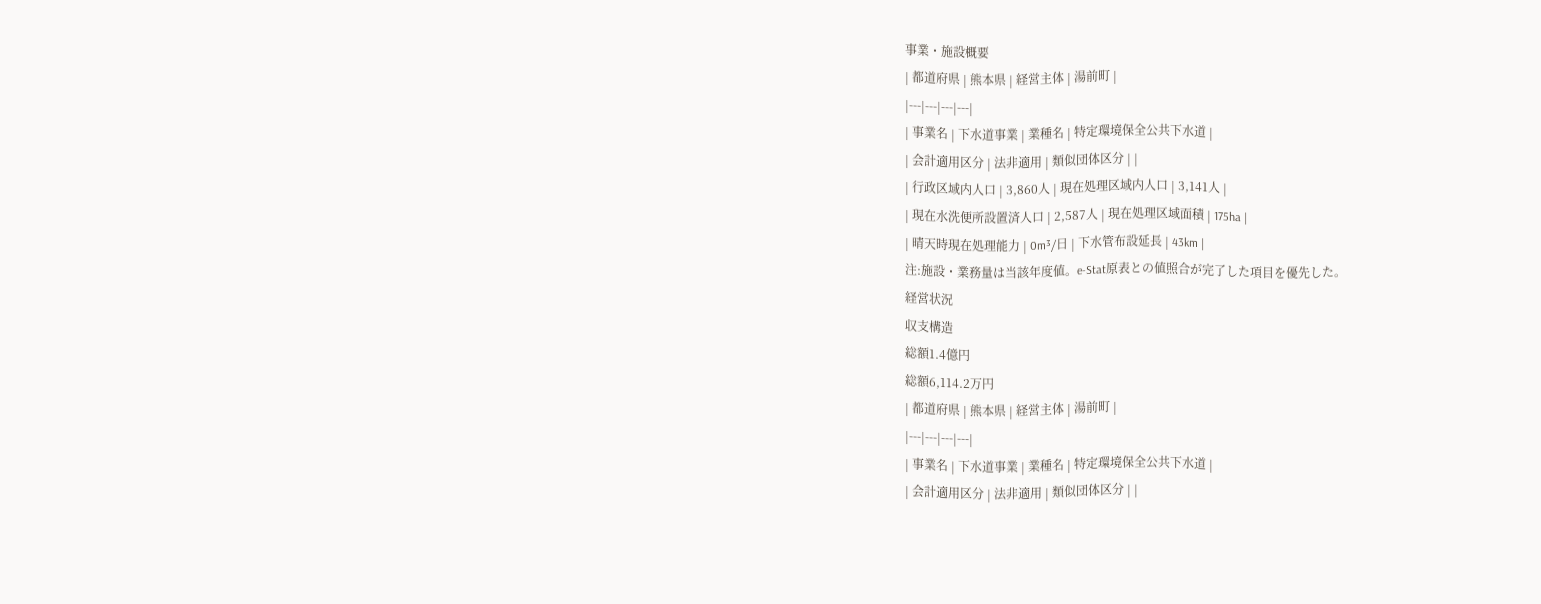事業・施設概要
| 都道府県 | 熊本県 | 経営主体 | 湯前町 |
|---|---|---|---|
| 事業名 | 下水道事業 | 業種名 | 特定環境保全公共下水道 |
| 会計適用区分 | 法非適用 | 類似団体区分 | |
| 行政区域内人口 | 3,860人 | 現在処理区域内人口 | 3,141人 |
| 現在水洗便所設置済人口 | 2,587人 | 現在処理区域面積 | 175ha |
| 晴天時現在処理能力 | 0m³/日 | 下水管布設延長 | 43km |
注:施設・業務量は当該年度値。e-Stat原表との値照合が完了した項目を優先した。
経営状況
収支構造
総額1.4億円
総額6,114.2万円
| 都道府県 | 熊本県 | 経営主体 | 湯前町 |
|---|---|---|---|
| 事業名 | 下水道事業 | 業種名 | 特定環境保全公共下水道 |
| 会計適用区分 | 法非適用 | 類似団体区分 | |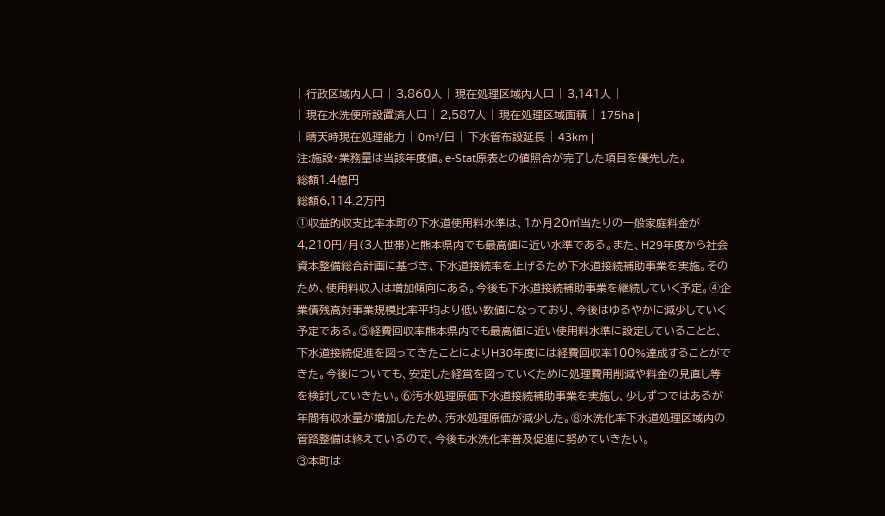| 行政区域内人口 | 3,860人 | 現在処理区域内人口 | 3,141人 |
| 現在水洗便所設置済人口 | 2,587人 | 現在処理区域面積 | 175ha |
| 晴天時現在処理能力 | 0m³/日 | 下水管布設延長 | 43km |
注:施設・業務量は当該年度値。e-Stat原表との値照合が完了した項目を優先した。
総額1.4億円
総額6,114.2万円
➀収益的収支比率本町の下水道使用料水準は、1か月20㎥当たりの一般家庭料金が4,210円/月(3人世帯)と熊本県内でも最高値に近い水準である。また、H29年度から社会資本整備総合計画に基づき、下水道接続率を上げるため下水道接続補助事業を実施。そのため、使用料収入は増加傾向にある。今後も下水道接続補助事業を継続していく予定。➃企業債残高対事業規模比率平均より低い数値になっており、今後はゆるやかに減少していく予定である。⑤経費回収率熊本県内でも最高値に近い使用料水準に設定していることと、下水道接続促進を図ってきたことによりH30年度には経費回収率100%達成することができた。今後についても、安定した経営を図っていくために処理費用削減や料金の見直し等を検討していきたい。⑥汚水処理原価下水道接続補助事業を実施し、少しずつではあるが年間有収水量が増加したため、汚水処理原価が減少した。⑧水洗化率下水道処理区域内の管路整備は終えているので、今後も水洗化率普及促進に努めていきたい。
③本町は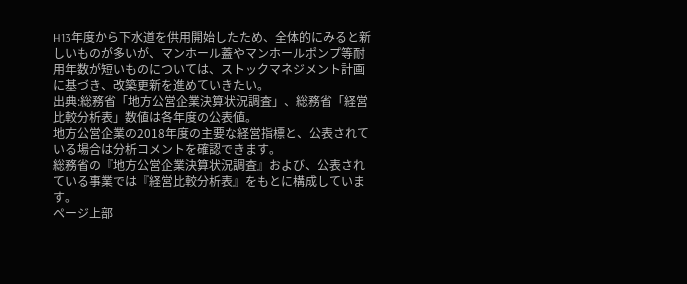H13年度から下水道を供用開始したため、全体的にみると新しいものが多いが、マンホール蓋やマンホールポンプ等耐用年数が短いものについては、ストックマネジメント計画に基づき、改築更新を進めていきたい。
出典:総務省「地方公営企業決算状況調査」、総務省「経営比較分析表」数値は各年度の公表値。
地方公営企業の2018年度の主要な経営指標と、公表されている場合は分析コメントを確認できます。
総務省の『地方公営企業決算状況調査』および、公表されている事業では『経営比較分析表』をもとに構成しています。
ページ上部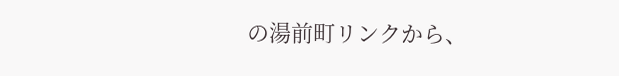の湯前町リンクから、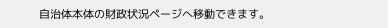自治体本体の財政状況ページへ移動できます。